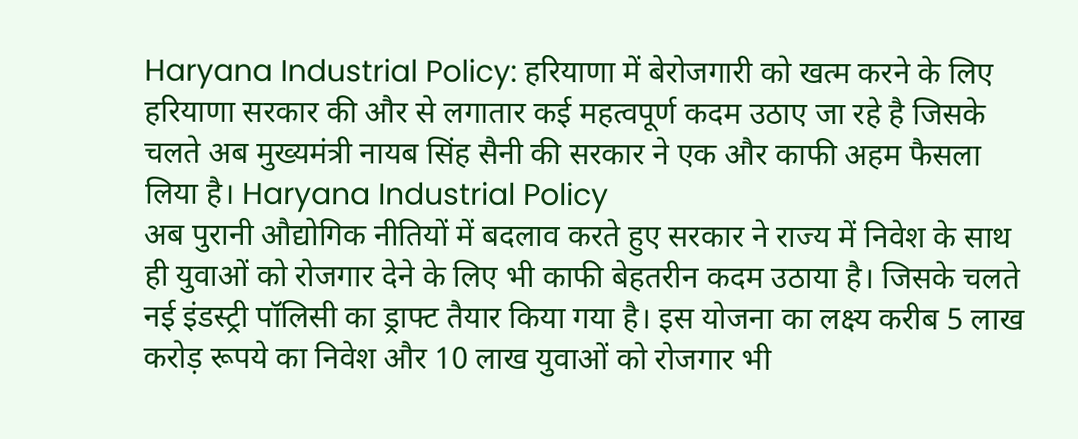Haryana Industrial Policy: हरियाणा में बेरोजगारी को खत्म करने के लिए हरियाणा सरकार की और से लगातार कई महत्वपूर्ण कदम उठाए जा रहे है जिसके चलते अब मुख्यमंत्री नायब सिंह सैनी की सरकार ने एक और काफी अहम फैसला लिया है। Haryana Industrial Policy
अब पुरानी औद्योगिक नीतियों में बदलाव करते हुए सरकार ने राज्य में निवेश के साथ ही युवाओं को रोजगार देने के लिए भी काफी बेहतरीन कदम उठाया है। जिसके चलते नई इंडस्ट्री पॉलिसी का ड्राफ्ट तैयार किया गया है। इस योजना का लक्ष्य करीब 5 लाख करोड़ रूपये का निवेश और 10 लाख युवाओं को रोजगार भी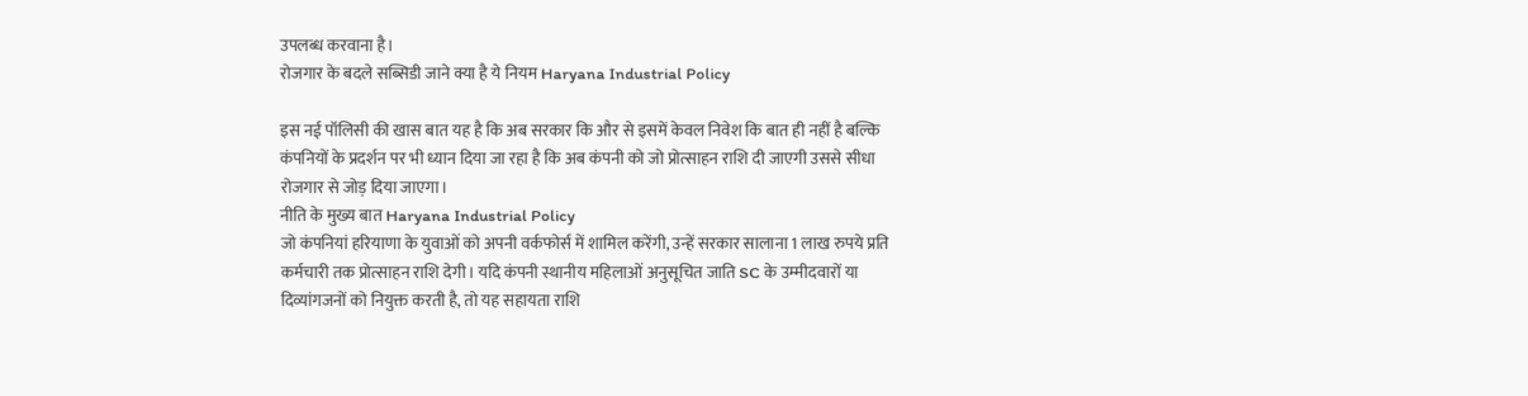उपलब्ध करवाना है।
रोजगार के बदले सब्सिडी जाने क्या है ये नियम Haryana Industrial Policy

इस नई पॉलिसी की खास बात यह है कि अब सरकार कि और से इसमें केवल निवेश कि बात ही नहीं है बल्कि कंपनियों के प्रदर्शन पर भी ध्यान दिया जा रहा है कि अब कंपनी को जो प्रोत्साहन राशि दी जाएगी उससे सीधा रोजगार से जोड़ दिया जाएगा।
नीति के मुख्य बात Haryana Industrial Policy
जो कंपनियां हरियाणा के युवाओं को अपनी वर्कफोर्स में शामिल करेंगी, उन्हें सरकार सालाना 1 लाख रुपये प्रति कर्मचारी तक प्रोत्साहन राशि देगी। यदि कंपनी स्थानीय महिलाओं अनुसूचित जाति SC के उम्मीदवारों या दिव्यांगजनों को नियुक्त करती है, तो यह सहायता राशि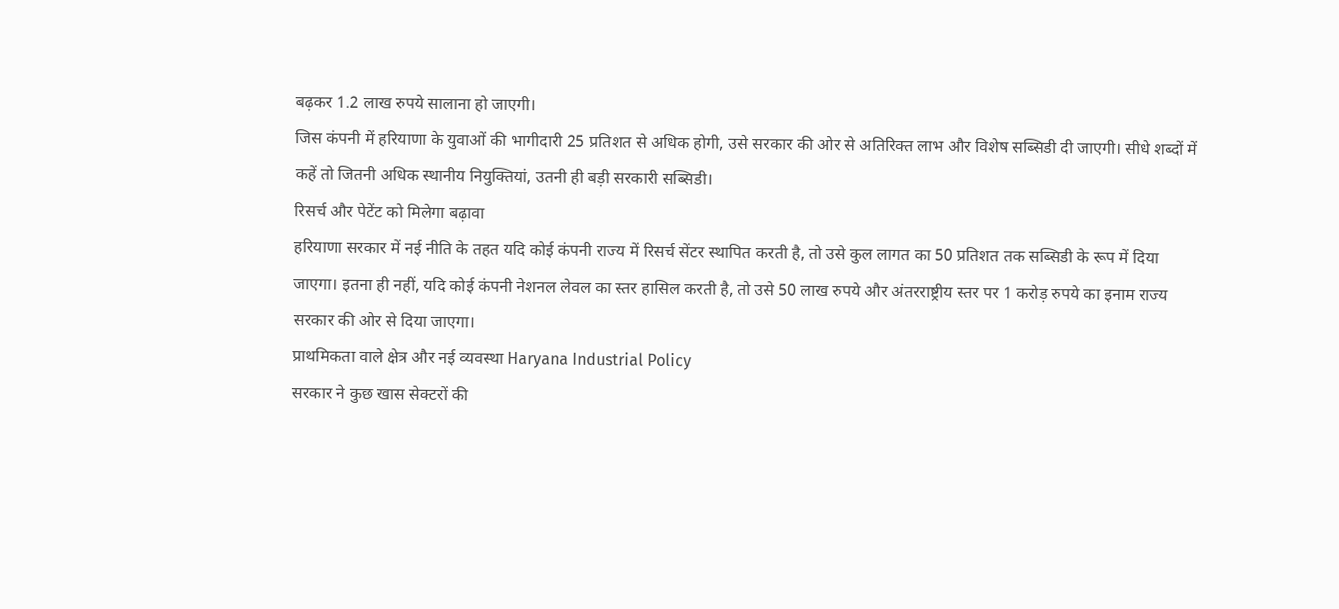बढ़कर 1.2 लाख रुपये सालाना हो जाएगी।
जिस कंपनी में हरियाणा के युवाओं की भागीदारी 25 प्रतिशत से अधिक होगी, उसे सरकार की ओर से अतिरिक्त लाभ और विशेष सब्सिडी दी जाएगी। सीधे शब्दों में कहें तो जितनी अधिक स्थानीय नियुक्तियां, उतनी ही बड़ी सरकारी सब्सिडी।
रिसर्च और पेटेंट को मिलेगा बढ़ावा
हरियाणा सरकार में नई नीति के तहत यदि कोई कंपनी राज्य में रिसर्च सेंटर स्थापित करती है, तो उसे कुल लागत का 50 प्रतिशत तक सब्सिडी के रूप में दिया जाएगा। इतना ही नहीं, यदि कोई कंपनी नेशनल लेवल का स्तर हासिल करती है, तो उसे 50 लाख रुपये और अंतरराष्ट्रीय स्तर पर 1 करोड़ रुपये का इनाम राज्य सरकार की ओर से दिया जाएगा।
प्राथमिकता वाले क्षेत्र और नई व्यवस्था Haryana Industrial Policy
सरकार ने कुछ खास सेक्टरों की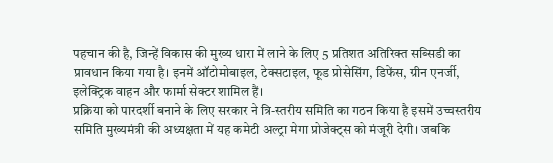पहचान की है, जिन्हें विकास की मुख्य धारा में लाने के लिए 5 प्रतिशत अतिरिक्त सब्सिडी का प्रावधान किया गया है। इनमें ऑटोमोबाइल, टेक्सटाइल, फूड प्रोसेसिंग, डिफेंस, ग्रीन एनर्जी, इलेक्ट्रिक वाहन और फार्मा सेक्टर शामिल हैं।
प्रक्रिया को पारदर्शी बनाने के लिए सरकार ने त्रि-स्तरीय समिति का गठन किया है इसमें उच्चस्तरीय समिति मुख्यमंत्री की अध्यक्षता में यह कमेटी अल्ट्रा मेगा प्रोजेक्ट्स को मंजूरी देगी। जबकि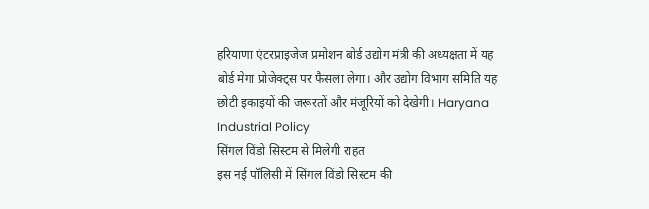हरियाणा एंटरप्राइजेज प्रमोशन बोर्ड उद्योग मंत्री की अध्यक्षता में यह बोर्ड मेगा प्रोजेक्ट्स पर फैसला लेगा। और उद्योग विभाग समिति यह छोटी इकाइयों की जरूरतों और मंजूरियों को देखेगी। Haryana Industrial Policy
सिंगल विंडो सिस्टम से मिलेगी राहत
इस नई पॉलिसी में सिंगल विंडो सिस्टम की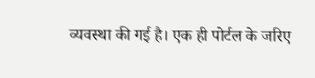व्यवस्था की गई है। एक ही पोर्टल के जरिए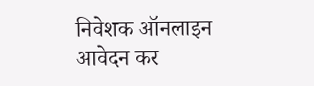निवेशक ऑनलाइन आवेदन कर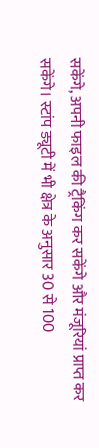सकेंगे, अपनी फाइल की ट्रैकिंग कर सकेंगे और मंजूरियां प्राप्त कर सकेंगे। स्टांप ड्यूटी में भी क्षेत्र के अनुसार 30 से 100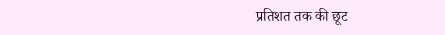प्रतिशत तक की छूट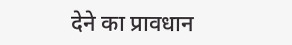देने का प्रावधान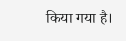किया गया है।